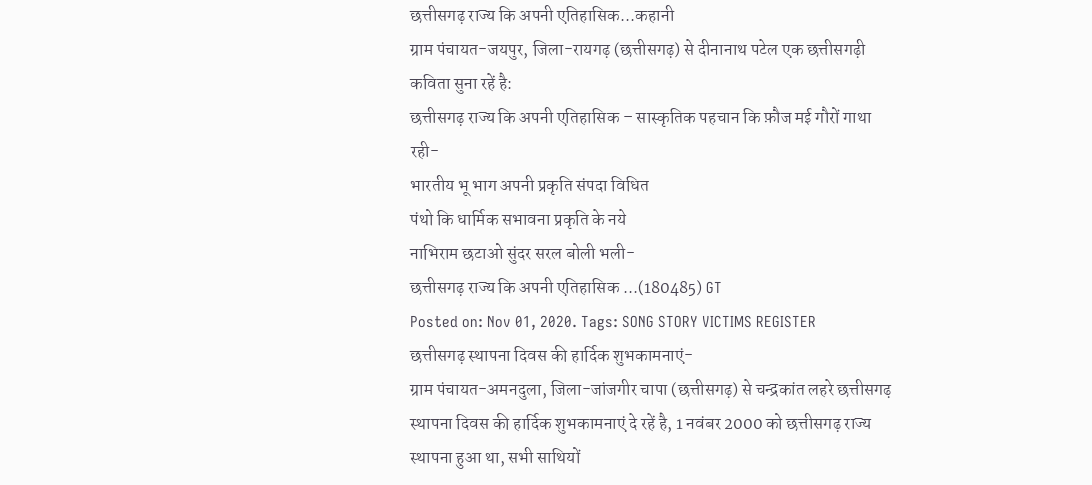छत्तीसगढ़ राज्य कि अपनी एतिहासिक...कहानी
ग्राम पंचायत-जयपुर, जिला-रायगढ़ (छत्तीसगढ़) से दीनानाथ पटेल एक छत्तीसगढ़ी कविता सुना रहें है:
छत्तीसगढ़ राज्य कि अपनी एतिहासिक – सास्कृतिक पहचान कि फ़ौज मई गौरों गाथा रही-
भारतीय भू भाग अपनी प्रकृति संपदा विधित
पंथो कि धार्मिक सभावना प्रकृति के नये
नाभिराम छटाओ सुंदर सरल बोली भली-
छत्तीसगढ़ राज्य कि अपनी एतिहासिक ...(180485) GT
Posted on: Nov 01, 2020. Tags: SONG STORY VICTIMS REGISTER
छत्तीसगढ़ स्थापना दिवस की हार्दिक शुभकामनाएं-
ग्राम पंचायत-अमनदुला, जिला-जांजगीर चापा (छत्तीसगढ़) से चन्द्रकांत लहरे छत्तीसगढ़ स्थापना दिवस की हार्दिक शुभकामनाएं दे रहें है, 1 नवंबर 2000 को छत्तीसगढ़ राज्य स्थापना हुआ था, सभी साथियों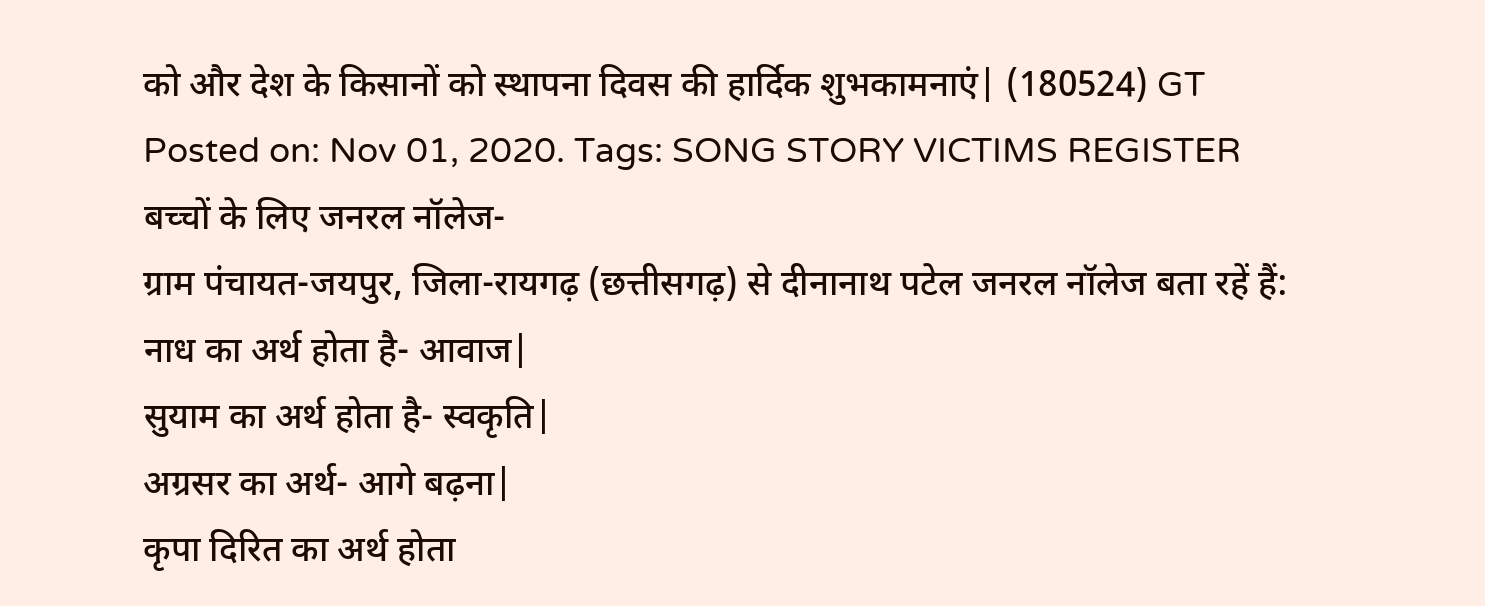को और देश के किसानों को स्थापना दिवस की हार्दिक शुभकामनाएं| (180524) GT
Posted on: Nov 01, 2020. Tags: SONG STORY VICTIMS REGISTER
बच्चों के लिए जनरल नॉलेज-
ग्राम पंचायत-जयपुर, जिला-रायगढ़ (छत्तीसगढ़) से दीनानाथ पटेल जनरल नॉलेज बता रहें हैं:
नाध का अर्थ होता है- आवाज|
सुयाम का अर्थ होता है- स्वकृति|
अग्रसर का अर्थ- आगे बढ़ना|
कृपा दिरित का अर्थ होता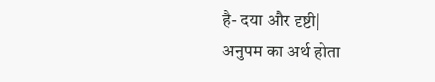है- दया और दृष्टी|
अनुपम का अर्थ होता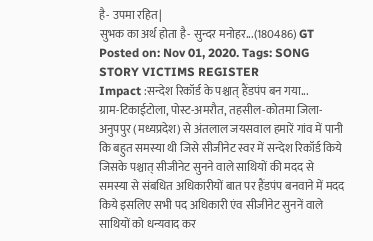है- उपमा रहित|
सुभक का अर्थ होता है- सुन्दर मनोहर...(180486) GT
Posted on: Nov 01, 2020. Tags: SONG STORY VICTIMS REGISTER
Impact :सन्देश रिकॉर्ड के पश्चात् हैंडपंप बन गया...
ग्राम-टिकाईटोला, पोस्ट-अमरौत, तहसील-कोतमा जिला-अनुपपुर (मध्यप्रदेश) से अंतलाल जयसवाल हमारें गांव में पानी कि बहुत समस्या थी जिसे सीजीनेट स्वर में सन्देश रिकॉर्ड किये जिसके पश्चात् सीजीनेट सुनने वाले साथियों की मदद से समस्या से संबधित अधिकारीयों बात पर हैंडपंप बनवाने में मदद किये इसलिए सभी पद अधिकारी एंव सीजीनेट सुननें वाले साथियों को धन्यवाद कर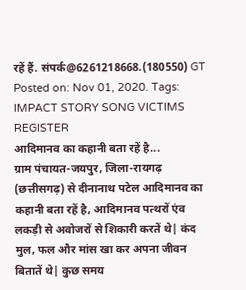रहें हैं. संपर्क@6261218668.(180550) GT
Posted on: Nov 01, 2020. Tags: IMPACT STORY SONG VICTIMS REGISTER
आदिमानव का कहानी बता रहें है...
ग्राम पंचायत-जयपुर, जिला-रायगढ़ (छत्तीसगढ़) से दीनानाथ पटेल आदिमानव का कहानी बता रहें है, आदिमानव पत्थरों एंव लकड़ी से अवोजरों से शिकारी करतें थे| कंद मुल, फल और मांस खा कर अपना जीवन बितातें थे| कुछ समय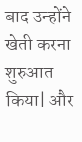बाद उन्होंने खेती करना शुरुआत किया| और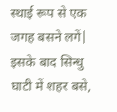स्थाई रूप से एक जगह बसने लगें| इसके बाद सिन्धु घाटी में शहर बसे,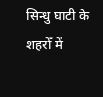सिन्धु घाटी के शहरोँ में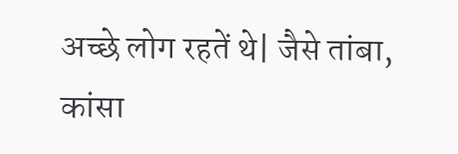अच्छे लोग रहतें थे| जैसे तांबा, कांसा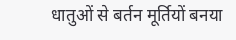धातुओं से बर्तन मूर्तियों बनया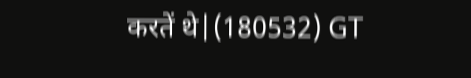करतें थे|(180532) GT